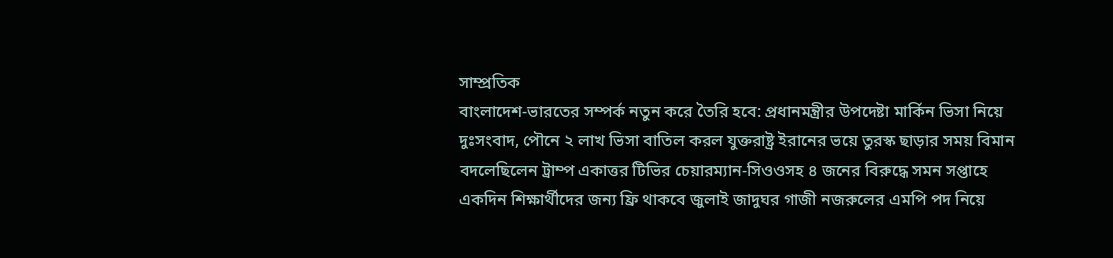সাম্প্রতিক
বাংলাদেশ-ভারতের সম্পর্ক নতুন করে তৈরি হবে: প্রধানমন্ত্রীর উপদেষ্টা মার্কিন ভিসা নিয়ে দুঃসংবাদ, পৌনে ২ লাখ ভিসা বাতিল করল যুক্তরাষ্ট্র ইরানের ভয়ে তুরস্ক ছাড়ার সময় বিমান বদলেছিলেন ট্রাম্প একাত্তর টিভির চেয়ারম্যান-সিওওসহ ৪ জনের বিরুদ্ধে সমন সপ্তাহে একদিন শিক্ষার্থীদের জন্য ফ্রি থাকবে জুলাই জাদুঘর গাজী নজরুলের এমপি পদ নিয়ে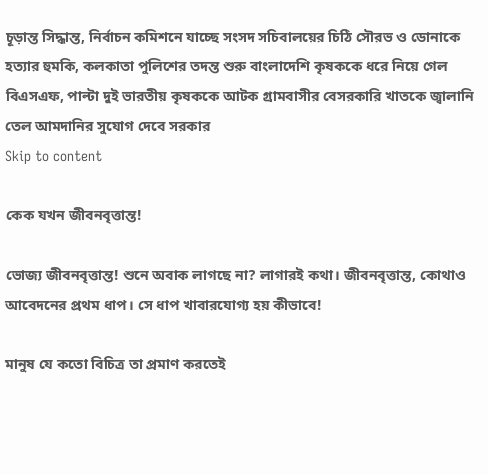চূড়ান্ত সিদ্ধান্ত, নির্বাচন কমিশনে যাচ্ছে সংসদ সচিবালয়ের চিঠি সৌরভ ও ডোনাকে হত্যার হুমকি, কলকাতা পুলিশের তদন্ত শুরু বাংলাদেশি কৃষককে ধরে নিয়ে গেল বিএসএফ, পাল্টা দুই ভারতীয় কৃষককে আটক গ্রামবাসীর বেসরকারি খাতকে জ্বালানি তেল আমদানির সুযোগ দেবে সরকার
Skip to content

কেক যখন জীবনবৃত্তান্ত!

ভোজ্য জীবনবৃত্তান্ত! শুনে অবাক লাগছে না? লাগারই কথা। জীবনবৃত্তান্ত, কোথাও আবেদনের প্রথম ধাপ। সে ধাপ খাবারযোগ্য হয় কীভাবে!

মানুষ যে কতো বিচিত্র তা প্রমাণ করতেই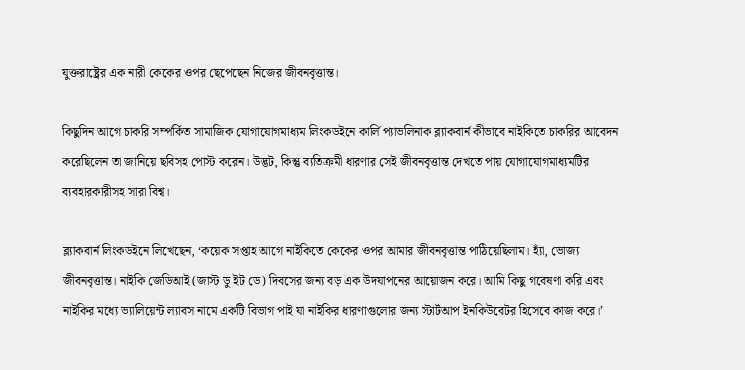যুক্তরাষ্ট্রের এক নারী কেকের ওপর ছেপেছেন নিজের জীবনবৃত্তান্ত।

কিছুদিন আগে চাকরি সম্পর্কিত সামাজিক যোগাযোগমাধ্যম লিংকডইনে কার্লি প্যাভলিনাক ব্ল্যাকবার্ন কীভাবে নাইকিতে চাকরির আবেদন করেছিলেন তা জানিয়ে ছবিসহ পোস্ট করেন। উদ্ভট, কিন্তু ব্যতিক্রমী ধারণার সেই জীবনবৃত্তান্ত দেখতে পায় যোগাযোগমাধ্যমটির ব্যবহারকারীসহ সারা বিশ্ব।

ব্ল্যাকবার্ন লিংকডইনে লিখেছেন, ‘কয়েক সপ্তাহ আগে নাইকিতে কেকের ওপর আমার জীবনবৃত্তান্ত পাঠিয়েছিলাম। হ্যাঁ, ভোজ্য জীবনবৃত্তান্ত। নাইকি জেডিআই (জাস্ট ডু ইট ডে) দিবসের জন্য বড় এক উদযাপনের আয়োজন করে। আমি কিছু গবেষণা করি এবং নাইকির মধ্যে ভ্যালিয়েন্ট ল্যাবস নামে একটি বিভাগ পাই যা নাইকির ধারণাগুলোর জন্য স্টার্টআপ ইনকিউবেটর হিসেবে কাজ করে।’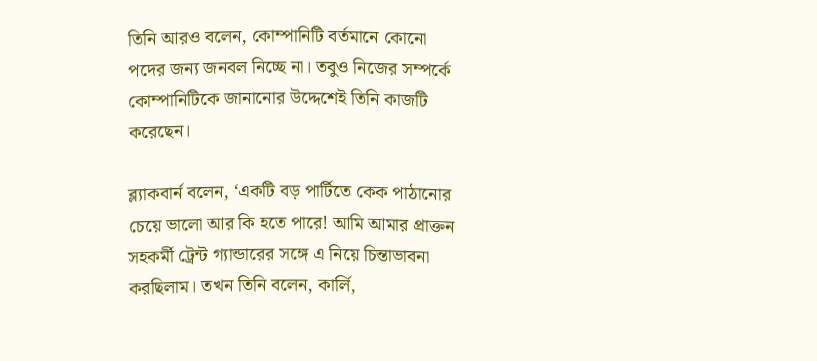তিনি আরও বলেন, কোম্পানিটি বর্তমানে কোনো পদের জন্য জনবল নিচ্ছে না। তবুও নিজের সম্পর্কে কোম্পানিটিকে জানানোর উদ্দেশেই তিনি কাজটি করেছেন।

ব্ল্যাকবার্ন বলেন, ‘একটি বড় পার্টিতে কেক পাঠানোর চেয়ে ভালো আর কি হতে পারে! আমি আমার প্রাক্তন সহকর্মী ট্রেন্ট গ্যান্ডারের সঙ্গে এ নিয়ে চিন্তাভাবনা করছিলাম। তখন তিনি বলেন, কার্লি,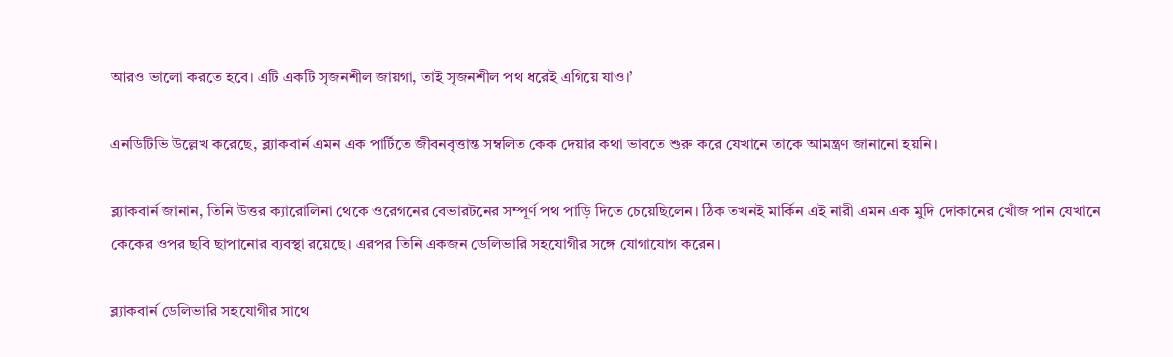আরও ভালো করতে হবে। এটি একটি সৃজনশীল জায়গা, তাই সৃজনশীল পথ ধরেই এগিয়ে যাও।’

এনডিটিভি উল্লেখ করেছে, ব্ল্যাকবার্ন এমন এক পার্টিতে জীবনবৃত্তান্ত সম্বলিত কেক দেয়ার কথা ভাবতে শুরু করে যেখানে তাকে আমন্ত্রণ জানানো হয়নি।

ব্ল্যাকবার্ন জানান, তিনি উত্তর ক্যারোলিনা থেকে ওরেগনের বেভারটনের সম্পূর্ণ পথ পাড়ি দিতে চেয়েছিলেন। ঠিক তখনই মার্কিন এই নারী এমন এক মুদি দোকানের খোঁজ পান যেখানে কেকের ওপর ছবি ছাপানোর ব্যবস্থা রয়েছে। এরপর তিনি একজন ডেলিভারি সহযোগীর সঙ্গে যোগাযোগ করেন।

ব্ল্যাকবার্ন ডেলিভারি সহযোগীর সাথে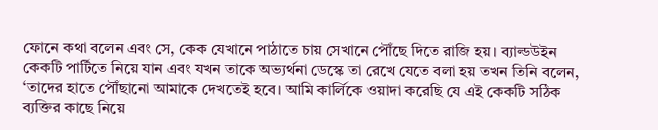ফোনে কথা বলেন এবং সে, কেক যেখানে পাঠাতে চায় সেখানে পৌঁছে দিতে রাজি হয়। ব্যাল্ডউইন কেকটি পার্টিতে নিয়ে যান এবং যখন তাকে অভ্যর্থনা ডেস্কে তা রেখে যেতে বলা হয় তখন তিনি বলেন, ‘তাদের হাতে পৌঁছানো আমাকে দেখতেই হবে। আমি কার্লিকে ওয়াদা করেছি যে এই কেকটি সঠিক ব্যক্তির কাছে নিয়ে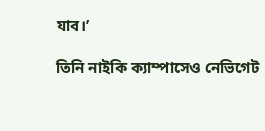যাব।’

তিনি নাইকি ক্যাম্পাসেও নেভিগেট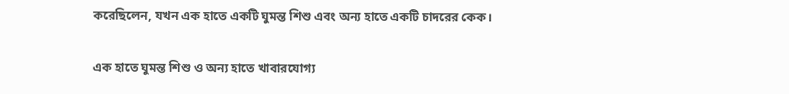করেছিলেন, যখন এক হাতে একটি ঘুমন্ত শিশু এবং অন্য হাতে একটি চাদরের কেক।

এক হাতে ঘুমন্ত শিশু ও অন্য হাতে খাবারযোগ্য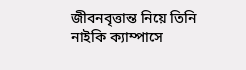জীবনবৃত্তান্ত নিয়ে তিনি নাইকি ক্যাম্পাসে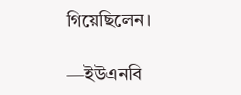গিয়েছিলেন।

—ইউএনবি